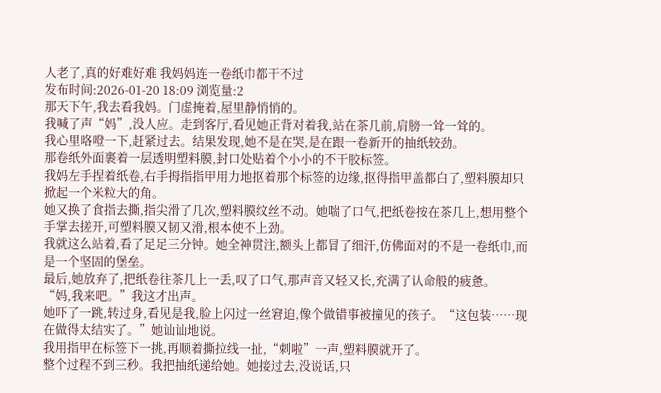人老了,真的好难好难 我妈妈连一卷纸巾都干不过
发布时间:2026-01-20 18:09 浏览量:2
那天下午,我去看我妈。门虚掩着,屋里静悄悄的。
我喊了声“妈”,没人应。走到客厅,看见她正背对着我,站在茶几前,肩膀一耸一耸的。
我心里咯噔一下,赶紧过去。结果发现,她不是在哭,是在跟一卷新开的抽纸较劲。
那卷纸外面裹着一层透明塑料膜,封口处贴着个小小的不干胶标签。
我妈左手捏着纸卷,右手拇指指甲用力地抠着那个标签的边缘,抠得指甲盖都白了,塑料膜却只掀起一个米粒大的角。
她又换了食指去撕,指尖滑了几次,塑料膜纹丝不动。她喘了口气,把纸卷按在茶几上,想用整个手掌去搓开,可塑料膜又韧又滑,根本使不上劲。
我就这么站着,看了足足三分钟。她全神贯注,额头上都冒了细汗,仿佛面对的不是一卷纸巾,而是一个坚固的堡垒。
最后,她放弃了,把纸卷往茶几上一丢,叹了口气,那声音又轻又长,充满了认命般的疲惫。
“妈,我来吧。”我这才出声。
她吓了一跳,转过身,看见是我,脸上闪过一丝窘迫,像个做错事被撞见的孩子。“这包装……现在做得太结实了。”她讪讪地说。
我用指甲在标签下一挑,再顺着撕拉线一扯,“刺啦”一声,塑料膜就开了。
整个过程不到三秒。我把抽纸递给她。她接过去,没说话,只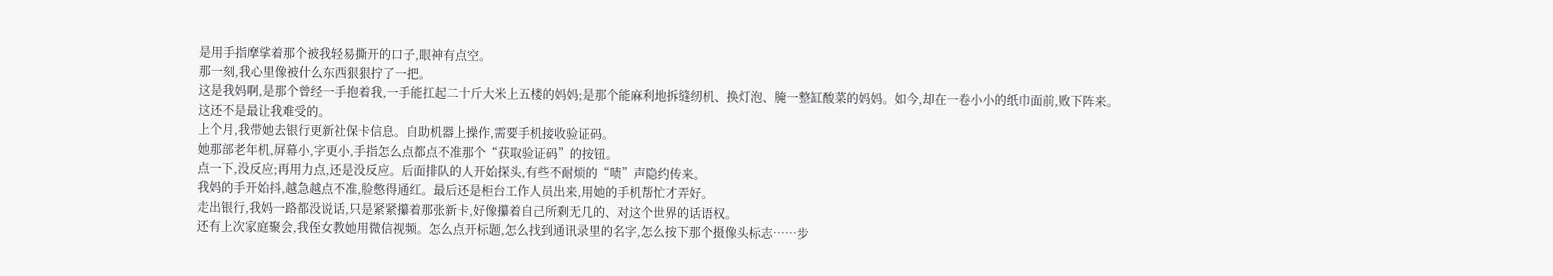是用手指摩挲着那个被我轻易撕开的口子,眼神有点空。
那一刻,我心里像被什么东西狠狠拧了一把。
这是我妈啊,是那个曾经一手抱着我,一手能扛起二十斤大米上五楼的妈妈;是那个能麻利地拆缝纫机、换灯泡、腌一整缸酸菜的妈妈。如今,却在一卷小小的纸巾面前,败下阵来。
这还不是最让我难受的。
上个月,我带她去银行更新社保卡信息。自助机器上操作,需要手机接收验证码。
她那部老年机,屏幕小,字更小,手指怎么点都点不准那个“获取验证码”的按钮。
点一下,没反应;再用力点,还是没反应。后面排队的人开始探头,有些不耐烦的“啧”声隐约传来。
我妈的手开始抖,越急越点不准,脸憋得通红。最后还是柜台工作人员出来,用她的手机帮忙才弄好。
走出银行,我妈一路都没说话,只是紧紧攥着那张新卡,好像攥着自己所剩无几的、对这个世界的话语权。
还有上次家庭聚会,我侄女教她用微信视频。怎么点开标题,怎么找到通讯录里的名字,怎么按下那个摄像头标志……步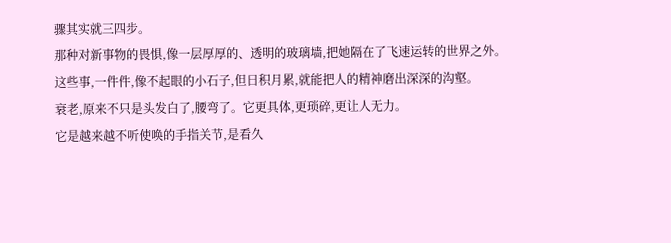骤其实就三四步。
那种对新事物的畏惧,像一层厚厚的、透明的玻璃墙,把她隔在了飞速运转的世界之外。
这些事,一件件,像不起眼的小石子,但日积月累,就能把人的精神磨出深深的沟壑。
衰老,原来不只是头发白了,腰弯了。它更具体,更琐碎,更让人无力。
它是越来越不听使唤的手指关节,是看久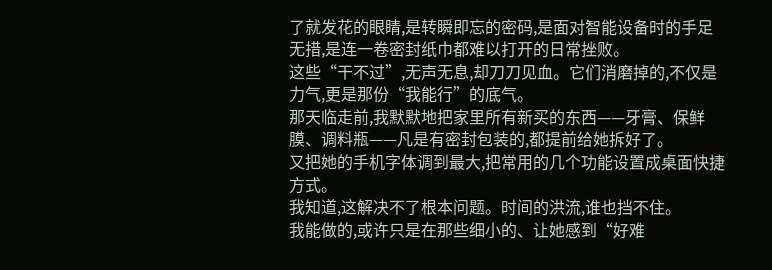了就发花的眼睛,是转瞬即忘的密码,是面对智能设备时的手足无措,是连一卷密封纸巾都难以打开的日常挫败。
这些“干不过”,无声无息,却刀刀见血。它们消磨掉的,不仅是力气,更是那份“我能行”的底气。
那天临走前,我默默地把家里所有新买的东西——牙膏、保鲜膜、调料瓶——凡是有密封包装的,都提前给她拆好了。
又把她的手机字体调到最大,把常用的几个功能设置成桌面快捷方式。
我知道,这解决不了根本问题。时间的洪流,谁也挡不住。
我能做的,或许只是在那些细小的、让她感到“好难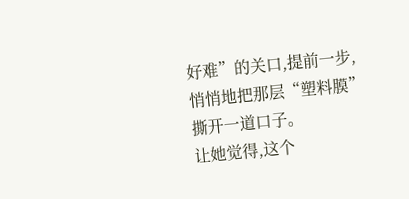好难”的关口,提前一步,悄悄地把那层“塑料膜”撕开一道口子。
让她觉得,这个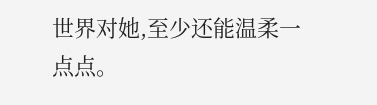世界对她,至少还能温柔一点点。